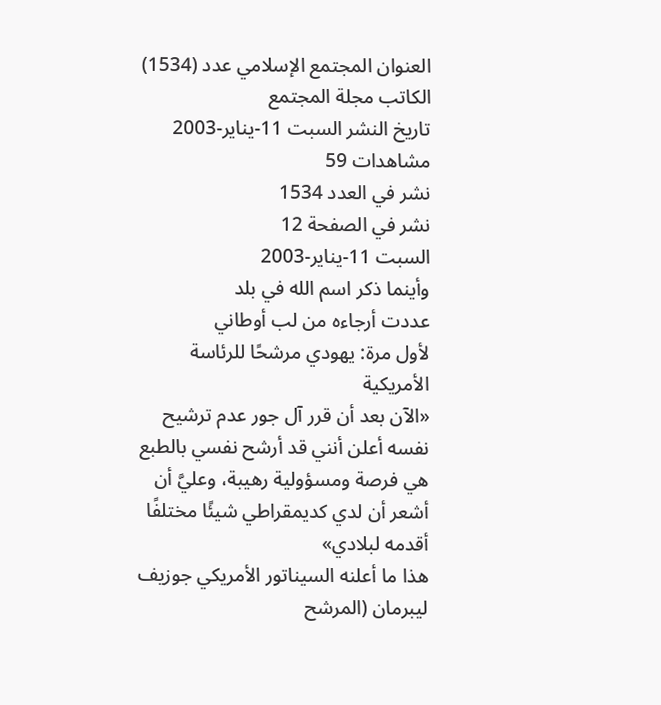العنوان المجتمع الإسلامي عدد (1534)
الكاتب مجلة المجتمع
تاريخ النشر السبت 11-يناير-2003
مشاهدات 59
نشر في العدد 1534
نشر في الصفحة 12
السبت 11-يناير-2003
وأينما ذكر اسم الله في بلد
عددت أرجاءه من لب أوطاني
لأول مرة: يهودي مرشحًا للرئاسة الأمريكية
«الآن بعد أن قرر آل جور عدم ترشيح نفسه أعلن أنني قد أرشح نفسي بالطبع هي فرصة ومسؤولية رهيبة، وعليَّ أن أشعر أن لدي كديمقراطي شيئًا مختلفًا أقدمه لبلادي»
هذا ما أعلنه السيناتور الأمريكي جوزيف ليبرمان (المرشح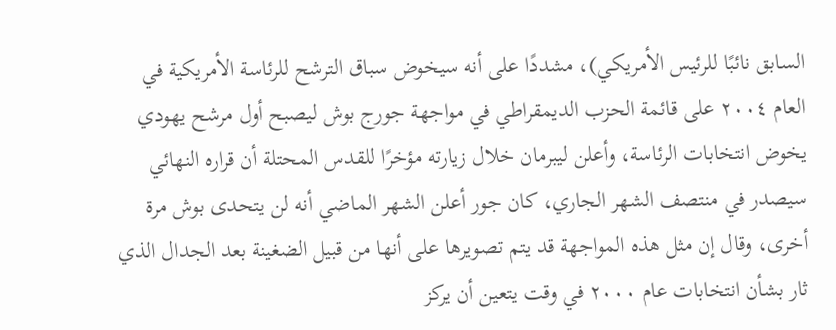السابق نائبًا للرئيس الأمريكي)، مشددًا على أنه سيخوض سباق الترشح للرئاسة الأمريكية في العام ٢٠٠٤ على قائمة الحزب الديمقراطي في مواجهة جورج بوش ليصبح أول مرشح يهودي يخوض انتخابات الرئاسة، وأعلن ليبرمان خلال زيارته مؤخرًا للقدس المحتلة أن قراره النهائي سيصدر في منتصف الشهر الجاري، كان جور أعلن الشهر الماضي أنه لن يتحدى بوش مرة أخرى، وقال إن مثل هذه المواجهة قد يتم تصويرها على أنها من قبيل الضغينة بعد الجدال الذي ثار بشأن انتخابات عام ۲۰۰۰ في وقت يتعين أن يركز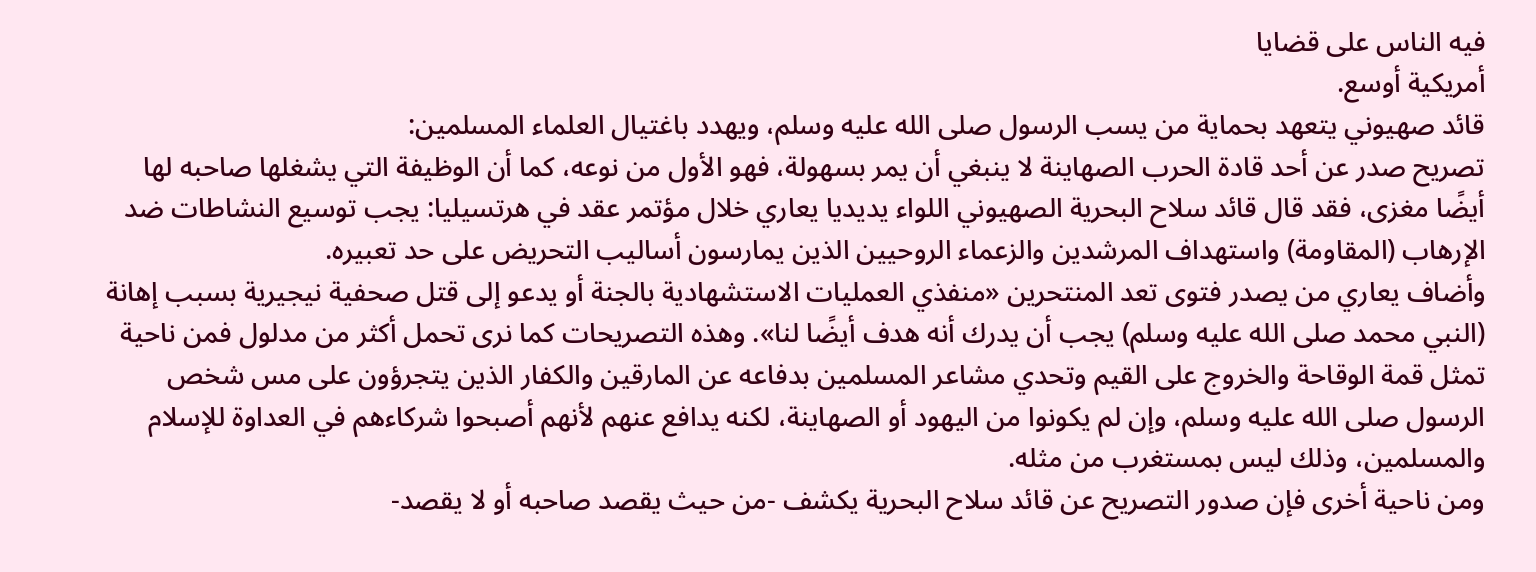فيه الناس على قضايا
أمريكية أوسع.
قائد صهيوني يتعهد بحماية من يسب الرسول صلى الله عليه وسلم، ويهدد باغتيال العلماء المسلمين:
تصريح صدر عن أحد قادة الحرب الصهاينة لا ينبغي أن يمر بسهولة، فهو الأول من نوعه، كما أن الوظيفة التي يشغلها صاحبه لها أيضًا مغزى، فقد قال قائد سلاح البحرية الصهيوني اللواء يديديا يعاري خلال مؤتمر عقد في هرتسيليا: يجب توسيع النشاطات ضد الإرهاب (المقاومة) واستهداف المرشدين والزعماء الروحيين الذين يمارسون أساليب التحريض على حد تعبيره.
وأضاف يعاري من يصدر فتوى تعد المنتحرين «منفذي العمليات الاستشهادية بالجنة أو يدعو إلى قتل صحفية نيجيرية بسبب إهانة (النبي محمد صلى الله عليه وسلم) يجب أن يدرك أنه هدف أيضًا لنا». وهذه التصريحات كما نرى تحمل أكثر من مدلول فمن ناحية تمثل قمة الوقاحة والخروج على القيم وتحدي مشاعر المسلمين بدفاعه عن المارقين والكفار الذين يتجرؤون على مس شخص الرسول صلى الله عليه وسلم، وإن لم يكونوا من اليهود أو الصهاينة، لكنه يدافع عنهم لأنهم أصبحوا شركاءهم في العداوة للإسلام والمسلمين، وذلك ليس بمستغرب من مثله.
ومن ناحية أخرى فإن صدور التصريح عن قائد سلاح البحرية يكشف -من حيث يقصد صاحبه أو لا يقصد-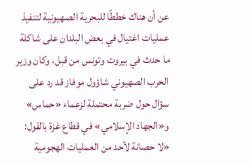عن أن هناك خططًا للبحرية الصهيونية لتنفيذ عمليات اغتيال في بعض البلدان على شاكلة ما حدث في بيروت وتونس من قبل، وكان وزير الحرب الصهيوني شاؤول موفاز قد رد على سؤال حول ضربة محتملة لزعماء «حماس» و«الجهاد الإسلامي» في قطاع غزة بالقول: «لا حصانة لأحد من العمليات الهجومية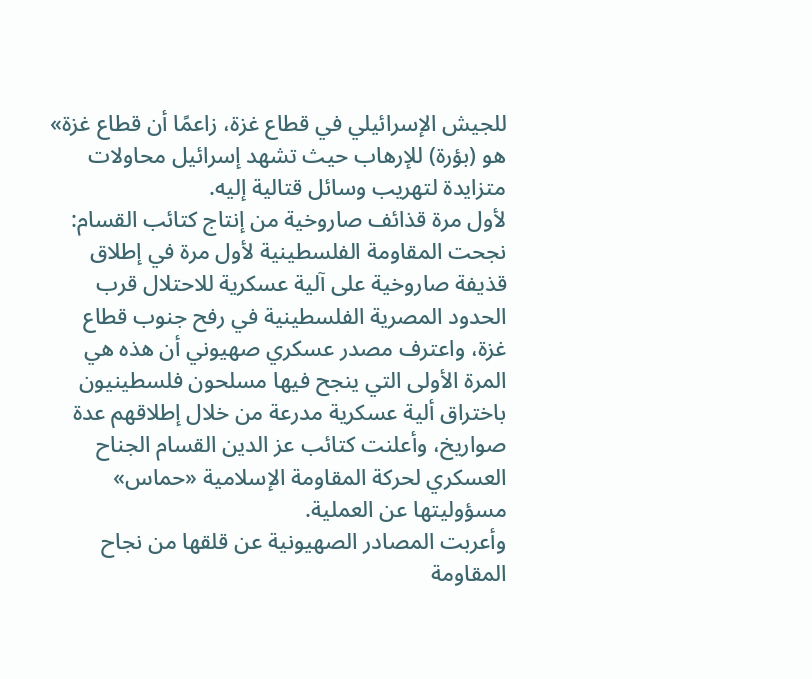للجيش الإسرائيلي في قطاع غزة، زاعمًا أن قطاع غزة» هو (بؤرة) للإرهاب حيث تشهد إسرائيل محاولات متزايدة لتهريب وسائل قتالية إليه.
لأول مرة قذائف صاروخية من إنتاج كتائب القسام:
نجحت المقاومة الفلسطينية لأول مرة في إطلاق قذيفة صاروخية على آلية عسكرية للاحتلال قرب الحدود المصرية الفلسطينية في رفح جنوب قطاع غزة، واعترف مصدر عسكري صهيوني أن هذه هي المرة الأولى التي ينجح فيها مسلحون فلسطينيون باختراق ألية عسكرية مدرعة من خلال إطلاقهم عدة صواريخ، وأعلنت كتائب عز الدين القسام الجناح العسكري لحركة المقاومة الإسلامية «حماس» مسؤوليتها عن العملية.
وأعربت المصادر الصهيونية عن قلقها من نجاح المقاومة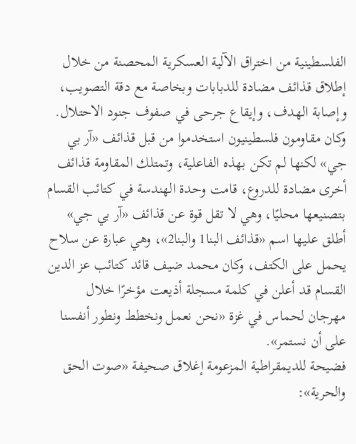الفلسطينية من اختراق الآلية العسكرية المحصنة من خلال إطلاق قذائف مضادة للدبابات وبخاصة مع دقة التصويب، وإصابة الهدف، وإيقاع جرحى في صفوف جنود الاحتلال.
وكان مقاومون فلسطينيون استخدموا من قبل قذائف «آر بي جي» لكنها لم تكن بهذه الفاعلية، وتمتلك المقاومة قذائف أخرى مضادة للدروع، قامت وحدة الهندسة في كتائب القسام بتصنيعها محليًا، وهي لا تقل قوة عن قذائف «آر بي جي» أطلق عليها اسم «قذائف البنا1 والبنا2»، وهي عبارة عن سلاح يحمل على الكتف، وكان محمد ضيف قائد كتائب عز الدين القسام قد أعلن في كلمة مسجلة أذيعت مؤخرًا خلال مهرجان لحماس في غزة «نحن نعمل ونخطط ونطور أنفسنا على أن نستمر».
فضيحة للديمقراطية المزعومة إغلاق صحيفة «صوت الحق والحرية»: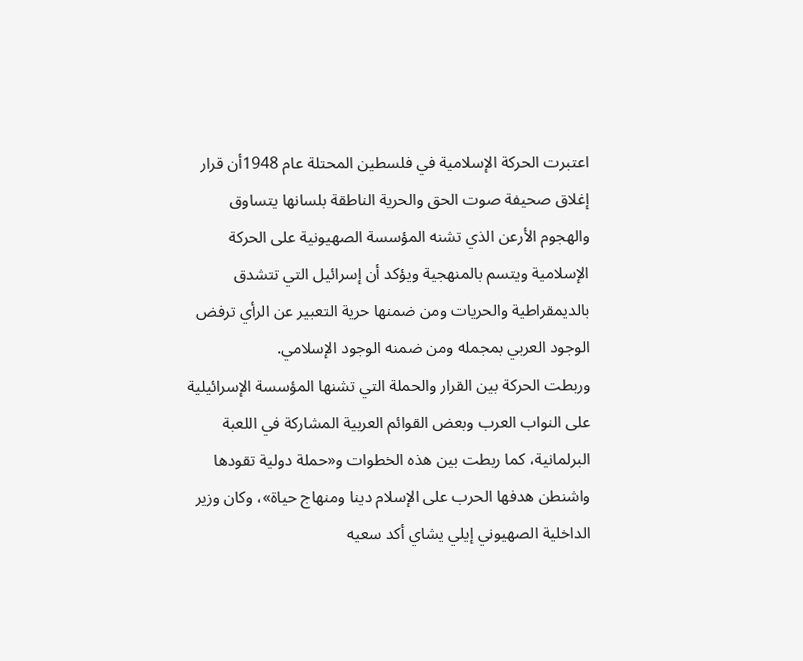اعتبرت الحركة الإسلامية في فلسطين المحتلة عام 1948أن قرار إغلاق صحيفة صوت الحق والحرية الناطقة بلسانها يتساوق والهجوم الأرعن الذي تشنه المؤسسة الصهيونية على الحركة الإسلامية ويتسم بالمنهجية ويؤكد أن إسرائيل التي تتشدق بالديمقراطية والحريات ومن ضمنها حرية التعبير عن الرأي ترفض الوجود العربي بمجمله ومن ضمنه الوجود الإسلامي.
وربطت الحركة بين القرار والحملة التي تشنها المؤسسة الإسرائيلية على النواب العرب وبعض القوائم العربية المشاركة في اللعبة البرلمانية، كما ربطت بين هذه الخطوات و«حملة دولية تقودها واشنطن هدفها الحرب على الإسلام دينا ومنهاج حياة»، وكان وزير الداخلية الصهيوني إيلي يشاي أكد سعيه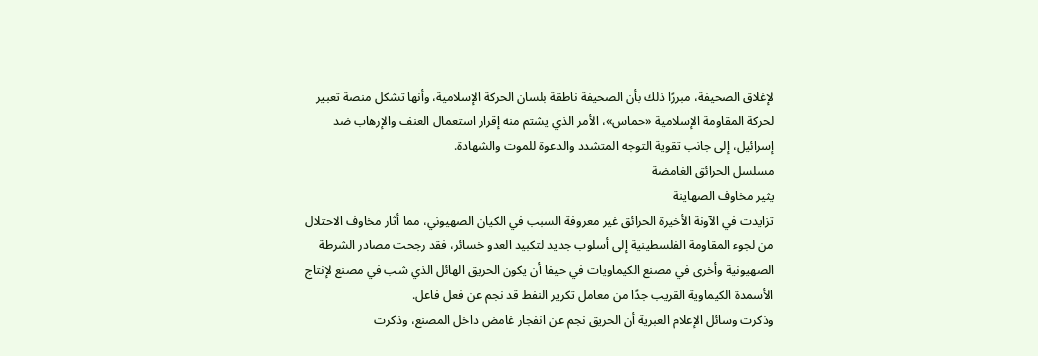لإغلاق الصحيفة، مبررًا ذلك بأن الصحيفة ناطقة بلسان الحركة الإسلامية، وأنها تشكل منصة تعبير لحركة المقاومة الإسلامية «حماس»، الأمر الذي يشتم منه إقرار استعمال العنف والإرهاب ضد إسرائيل، إلى جانب تقوية التوجه المتشدد والدعوة للموت والشهادة.
مسلسل الحرائق الغامضة
يثير مخاوف الصهاينة
تزايدت في الآونة الأخيرة الحرائق غير معروفة السبب في الكيان الصهيوني، مما أثار مخاوف الاحتلال من لجوء المقاومة الفلسطينية إلى أسلوب جديد لتكبيد العدو خسائر، فقد رجحت مصادر الشرطة الصهيونية وأخرى في مصنع الكيماويات في حيفا أن يكون الحريق الهائل الذي شب في مصنع لإنتاج الأسمدة الكيماوية القريب جدًا من معامل تكرير النفط قد نجم عن فعل فاعل.
وذكرت وسائل الإعلام العبرية أن الحريق نجم عن انفجار غامض داخل المصنع، وذكرت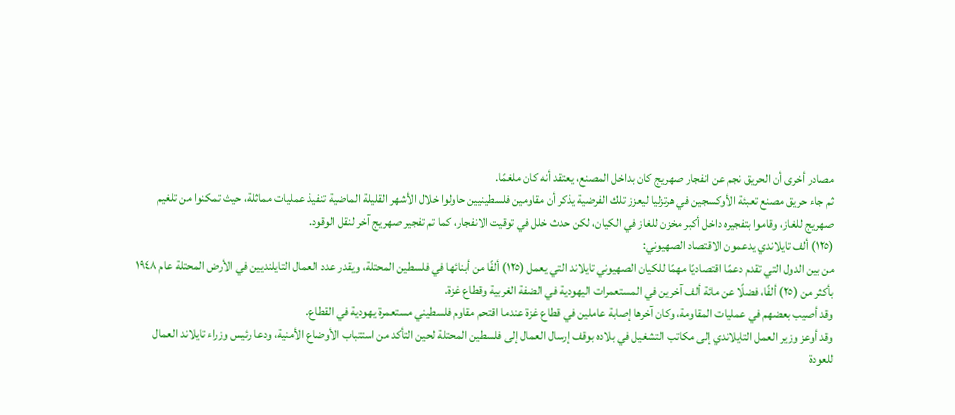مصادر أخرى أن الحريق نجم عن انفجار صهريج كان بداخل المصنع، يعتقد أنه كان ملغمًا.
ثم جاء حريق مصنع تعبئة الأوكسجين في هرتزليا ليعزز تلك الفرضية يذكر أن مقاومين فلسطينيين حاولوا خلال الأشهر القليلة الماضية تنفيذ عمليات مماثلة، حيث تمكنوا من تلغيم صهريج للغاز، وقاموا بتفجيره داخل أكبر مخزن للغاز في الكيان، لكن حدث خلل في توقيت الانفجار، كما تم تفجير صهريج آخر لنقل الوقود.
(١٢٥) ألف تايلاندي يدعمون الاقتصاد الصهيوني:
من بين الدول التي تقدم دعمًا اقتصاديًا مهمًا للكيان الصهيوني تايلاند التي يعمل (١٢٥) ألفًا من أبنائها في فلسطين المحتلة، ويقدر عدد العمال التايلنديين في الأرض المحتلة عام ١٩٤٨ بأكثر من (٢٥) ألفًا، فضلًا عن مائة ألف آخرين في المستعمرات اليهودية في الضفة الغربية وقطاع غزة.
وقد أصيب بعضهم في عمليات المقاومة، وكان آخرها إصابة عاملين في قطاع غزة عندما اقتحم مقاوم فلسطيني مستعمرة يهودية في القطاع.
وقد أوعز وزير العمل التايلاندي إلى مكاتب التشغيل في بلاده بوقف إرسال العمال إلى فلسطين المحتلة لحين التأكد من استتباب الأوضاع الأمنية، ودعا رئيس وزراء تايلاند العمال للعودة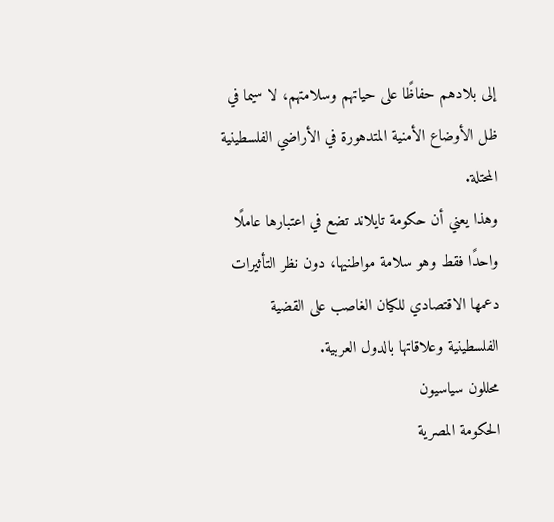إلى بلادهم حفاظًا على حياتهم وسلامتهم، لا سيما في ظل الأوضاع الأمنية المتدهورة في الأراضي الفلسطينية المحتلة.
وهذا يعني أن حكومة تايلاند تضع في اعتبارها عاملًا واحدًا فقط وهو سلامة مواطنيها، دون نظر التأثيرات دعمها الاقتصادي للكيان الغاصب على القضية الفلسطينية وعلاقاتها بالدول العربية.
محللون سياسيون
الحكومة المصرية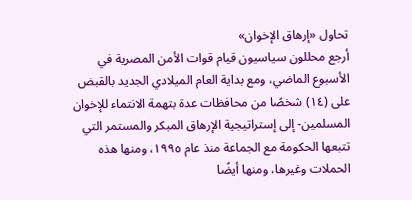تحاول «إرهاق الإخوان»
أرجع محللون سياسيون قيام قوات الأمن المصرية في الأسبوع الماضي، ومع بداية العام الميلادي الجديد بالقبض على (١٤) شخصًا من محافظات عدة بتهمة الانتماء للإخوان المسلمين- إلى إستراتيجية الإرهاق المبكر والمستمر التي تتبعها الحكومة مع الجماعة منذ عام ١٩٩٥، ومنها هذه الحملات وغيرها، ومنها أيضًا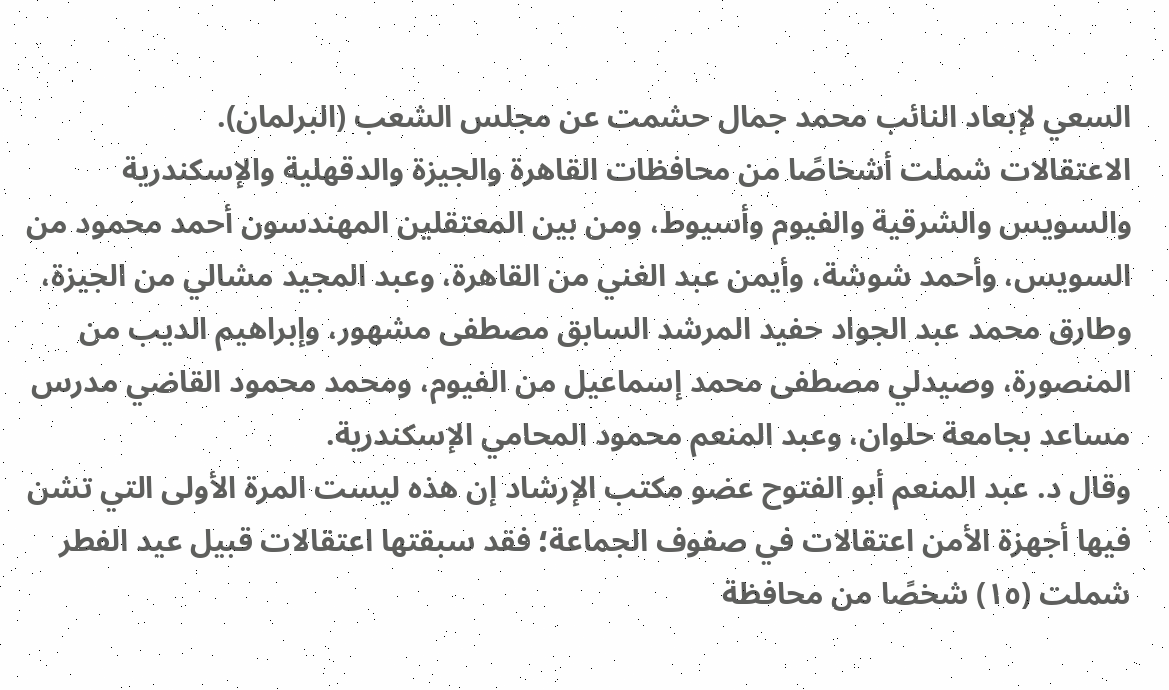السعي لإبعاد النائب محمد جمال حشمت عن مجلس الشعب (البرلمان).
الاعتقالات شملت أشخاصًا من محافظات القاهرة والجيزة والدقهلية والإسكندرية والسويس والشرقية والفيوم وأسيوط، ومن بين المعتقلين المهندسون أحمد محمود من السويس، وأحمد شوشة، وأيمن عبد الغني من القاهرة، وعبد المجيد مشالي من الجيزة، وطارق محمد عبد الجواد حفيد المرشد السابق مصطفى مشهور، وإبراهيم الديب من المنصورة، وصيدلي مصطفى محمد إسماعيل من الفيوم، ومحمد محمود القاضي مدرس مساعد بجامعة حلوان، وعبد المنعم محمود المحامي الإسكندرية.
وقال د. عبد المنعم أبو الفتوح عضو مكتب الإرشاد إن هذه ليست المرة الأولى التي تشن فيها أجهزة الأمن اعتقالات في صفوف الجماعة؛ فقد سبقتها اعتقالات قبيل عيد الفطر شملت (١٥) شخصًا من محافظة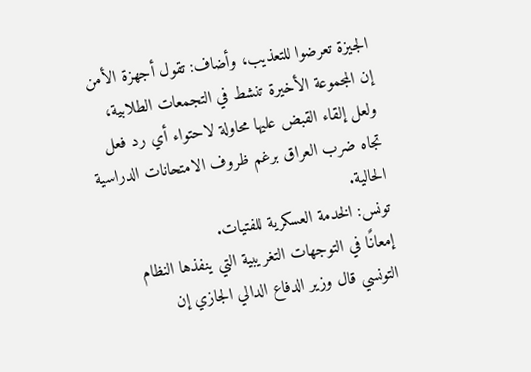الجيزة تعرضوا للتعذيب، وأضاف: تقول أجهزة الأمن إن المجموعة الأخيرة تنشط في التجمعات الطلابية، ولعل إلقاء القبض عليها محاولة لاحتواء أي رد فعل تجاه ضرب العراق برغم ظروف الامتحانات الدراسية الحالية.
تونس: الخدمة العسكرية للفتيات.
إمعانًا في التوجهات التغريبية التي ينفذها النظام التونسي قال وزير الدفاع الدالي الجازي إن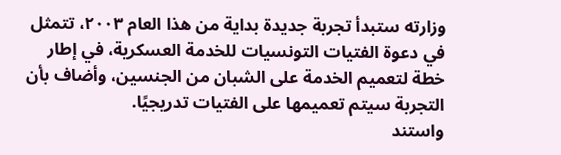وزارته ستبدأ تجربة جديدة بداية من هذا العام ٢٠٠٣، تتمثل في دعوة الفتيات التونسيات للخدمة العسكرية، في إطار خطة لتعميم الخدمة على الشبان من الجنسين، وأضاف بأن التجربة سيتم تعميمها على الفتيات تدريجيًا.
واستند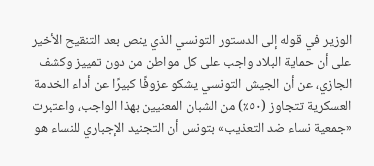الوزير في قوله إلى الدستور التونسي الذي ينص بعد التنقيح الأخير على أن حماية البلاد واجب على كل مواطن من دون تمييز وكشف الجازي، عن أن الجيش التونسي يشكو عزوفًا كبيرًا عن أداء الخدمة العسكرية تتجاوز (٥٠٪) من الشبان المعنيين بهذا الواجب، واعتبرت «جمعية نساء ضد التعذيب» بتونس أن التجنيد الإجباري للنساء هو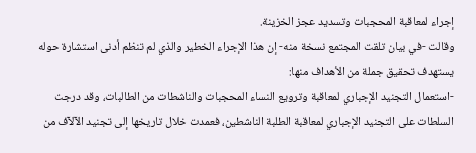إجراء لمعاقبة المحجبات وتسديد عجز الخزينة.
وقالت -في بيان تلقت المجتمع نسخة منه- إن هذا الإجراء الخطير والذي لم تنظم أدنى استشارة حوله يستهدف تحقيق جملة من الأهداف منها:
-استعمال التجنيد الإجباري لمعاقبة وترويع النساء المحجبات والناشطات من الطالبات، وقد درجت السلطات على التجنيد الإجباري لمعاقبة الطلبة الناشطين، فعمدت خلال تاريخها إلى تجنيد الآلآف من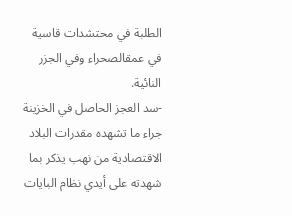الطلبة في محتشدات قاسية في عمقالصحراء وفي الجزر النائية.
-سد العجز الحاصل في الخزينة جراء ما تشهده مقدرات البلاد الاقتصادية من نهب يذكر بما شهدته على أيدي نظام البايات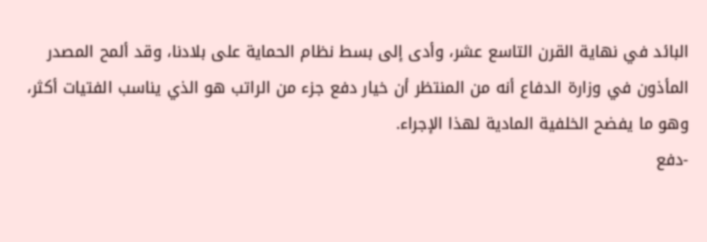البائد في نهاية القرن التاسع عشر، وأدى إلى بسط نظام الحماية على بلادنا، وقد ألمح المصدر المأذون في وزارة الدفاع أنه من المنتظر أن خيار دفع جزء من الراتب هو الذي يناسب الفتيات أكثر، وهو ما يفضح الخلفية المادية لهذا الإجراء.
-دفع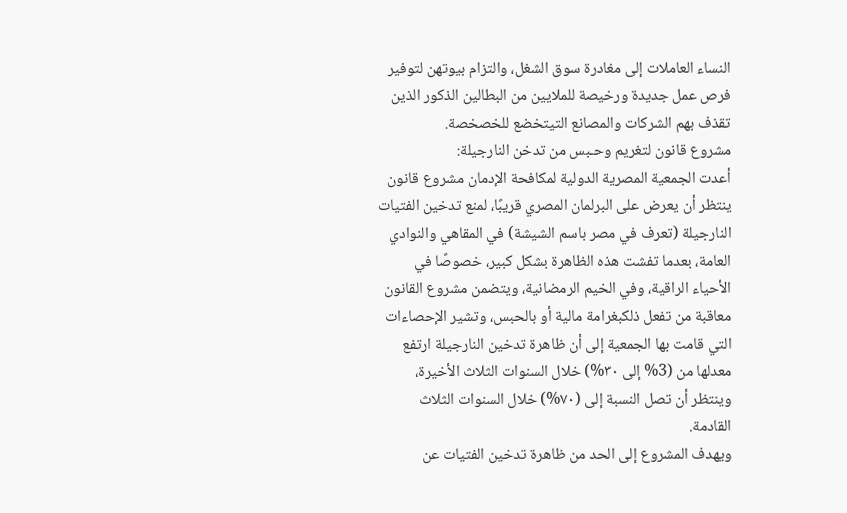النساء العاملات إلى مغادرة سوق الشغل، والتزام بيوتهن لتوفير فرص عمل جديدة ورخيصة للملايين من البطالين الذكور الذين تقذف بهم الشركات والمصانع التيتخضع للخصخصة.
مشروع قانون لتغريم وحـبس من تدخن النارجيلة:
أعدت الجمعية المصرية الدولية لمكافحة الإدمان مشروع قانون ينتظر أن يعرض على البرلمان المصري قريبًا، لمنع تدخين الفتيات النارجيلة (تعرف في مصر باسم الشيشة) في المقاهي والنوادي العامة، بعدما تفشت هذه الظاهرة بشكل كبير، خصوصًا في الأحياء الراقية، وفي الخيم الرمضانية، ويتضمن مشروع القانون معاقبة من تفعل ذلكبغرامة مالية أو بالحبس، وتشير الإحصاءات التي قامت بها الجمعية إلى أن ظاهرة تدخين النارجيلة ارتفع معدلها من (3% إلى ٣٠%) خلال السنوات الثلاث الأخيرة، وينتظر أن تصل النسبة إلى (۷۰%) خلال السنوات الثلاث القادمة.
ويهدف المشروع إلى الحد من ظاهرة تدخين الفتيات عن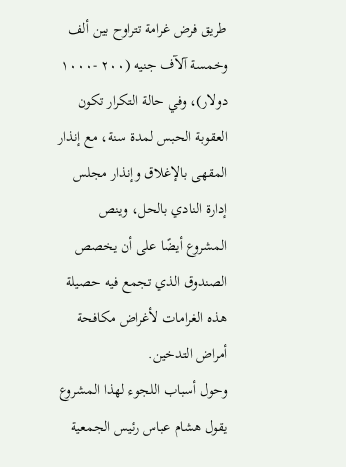طريق فرض غرامة تتراوح بين ألف وخمسة آلآف جنيه (۲۰۰ -۱۰۰۰ دولار)، وفي حالة التكرار تكون العقوبة الحبس لمدة سنة، مع إنذار المقهى بالإغلاق وإنذار مجلس إدارة النادي بالحل، وينص المشروع أيضًا على أن يخصص الصندوق الذي تجمع فيه حصيلة هذه الغرامات لأغراض مكافحة أمراض التدخين.
وحول أسباب اللجوء لهذا المشروع يقول هشام عباس رئيس الجمعية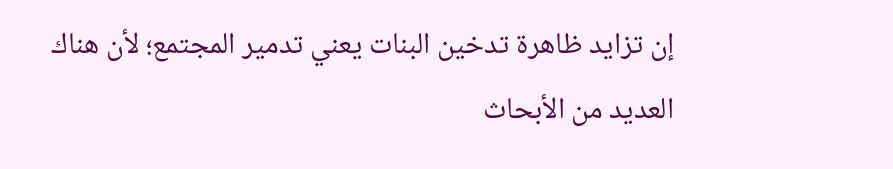إن تزايد ظاهرة تدخين البنات يعني تدمير المجتمع؛ لأن هناك العديد من الأبحاث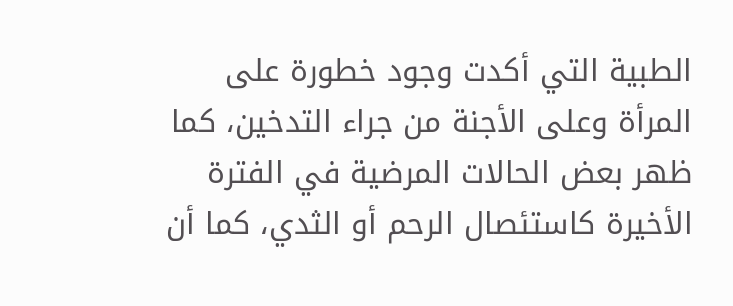الطبية التي أكدت وجود خطورة على المرأة وعلى الأجنة من جراء التدخين، كما ظهر بعض الحالات المرضية في الفترة الأخيرة كاستئصال الرحم أو الثدي، كما أن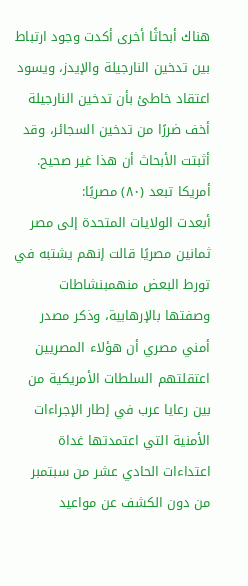هناك أبحاثًا أخرى أكدت وجود ارتباط بين تدخين النارجيلة والإيدز، ويسود اعتقاد خاطئ بأن تدخين النارجيلة أخف ضررًا من تدخين السجائر، وقد أثبتت الأبحاث أن هذا غير صحيح.
أمريكا تبعد (٨٠) مصريًا:
أبعدت الولايات المتحدة إلى مصر ثمانين مصريًا قالت إنهم يشتبه في تورط البعض منهمبنشاطات وصفتها بالإرهابية، وذكر مصدر أمني مصري أن هؤلاء المصريين اعتقلتهم السلطات الأمريكية من بين رعايا عرب في إطار الإجراءات الأمنية التي اعتمدتها غداة اعتداءات الحادي عشر من سبتمبر من دون الكشف عن مواعيد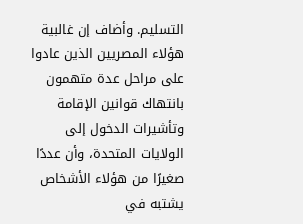التسليم. وأضاف إن غالبية هؤلاء المصريين الذين عادوا على مراحل عدة متهمون بانتهاك قوانين الإقامة وتأشيرات الدخول إلى الولايات المتحدة، وأن عددًا صغيرًا من هؤلاء الأشخاص يشتبه في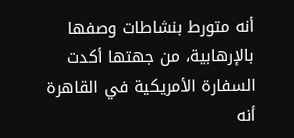أنه متورط بنشاطات وصفها بالإرهابية، من جهتها أكدت السفارة الأمريكية في القاهرة أنه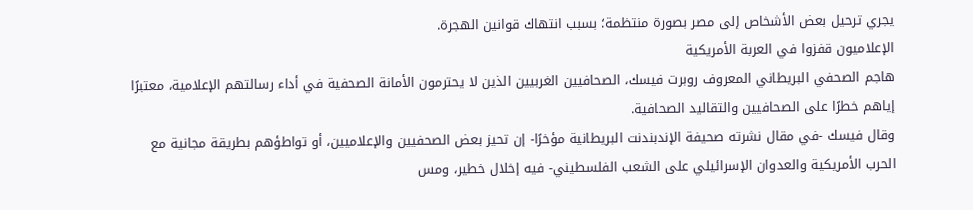يجري ترحيل بعض الأشخاص إلى مصر بصورة منتظمة؛ بسبب انتهاك قوانين الهجرة.
الإعلاميون قفزوا في العربة الأمريكية
هاجم الصحفي البريطاني المعروف روبرت فيسك، الصحافيين الغربيين الذين لا يحترمون الأمانة الصحفية في أداء رسالتهم الإعلامية، معتبرًا إياهم خطرًا على الصحافيين والتقاليد الصحافية.
وقال فيسك -في مقال نشرته صحيفة الإندبندنت البريطانية مؤخرًا- إن تحيز بعض الصحفيين والإعلاميين، أو تواطؤهم بطريقة مجانية مع الحرب الأمريكية والعدوان الإسرائيلي على الشعب الفلسطيني- فيه إخلال خطير، ومس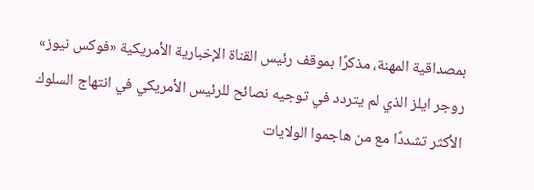بمصداقية المهنة، مذكرًا بموقف رئيس القناة الإخبارية الأمريكية «فوکس نیوز» روجر ايلز الذي لم يتردد في توجيه نصائح للرئيس الأمريكي في انتهاج السلوك الأكثر تشددًا مع من هاجموا الولايات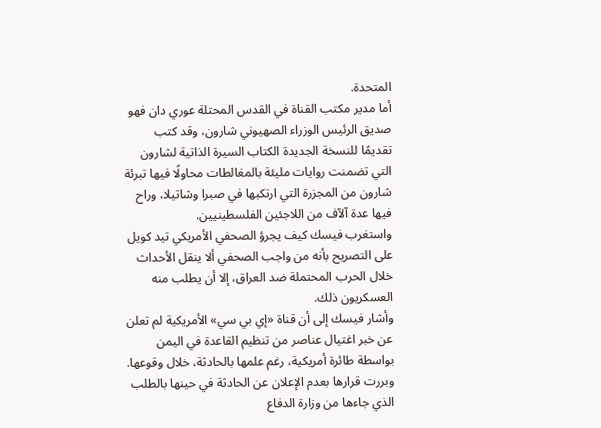المتحدة.
أما مدير مكتب القناة في القدس المحتلة عوري دان فهو صديق الرئيس الوزراء الصهيوني شارون، وقد كتب تقديمًا للنسخة الجديدة الكتاب السيرة الذاتية لشارون التي تضمنت روايات مليئة بالمغالطات محاولًا فيها تبرئة شارون من المجزرة التي ارتكبها في صبرا وشاتيلا، وراح فيها عدة آلآف من اللاجئين الفلسطينيين.
واستغرب فيسك كيف يجرؤ الصحفي الأمريكي تيد كويل على التصريح بأنه من واجب الصحفي ألا ينقل الأحداث خلال الحرب المحتملة ضد العراق، إلا أن يطلب منه العسكريون ذلك.
وأشار فيسك إلى أن قناة «إي بي سي» الأمريكية لم تعلن عن خبر اغتيال عناصر من تنظيم القاعدة في اليمن بواسطة طائرة أمريكية، رغم علمها بالحادثة، خلال وقوعها. وبررت قرارها بعدم الإعلان عن الحادثة في حينها بالطلب الذي جاءها من وزارة الدفاع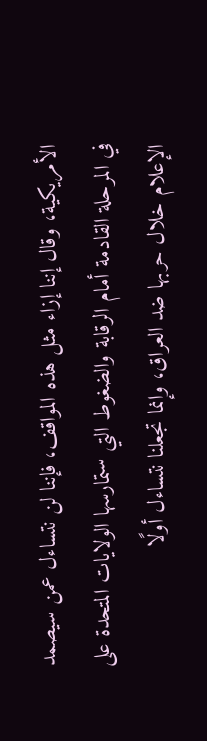الأمريكية، وقال إننا إزاء مثل هذه المواقف، فإننا لن نتساءل عمن سيصمد في المرحلة القادمة أمام الرقابة والضغوط التي ستمارسها الولايات المتحدة على الإعلام خلال حربها ضد العراق، وإنما تجعلنا نتساءل أولًا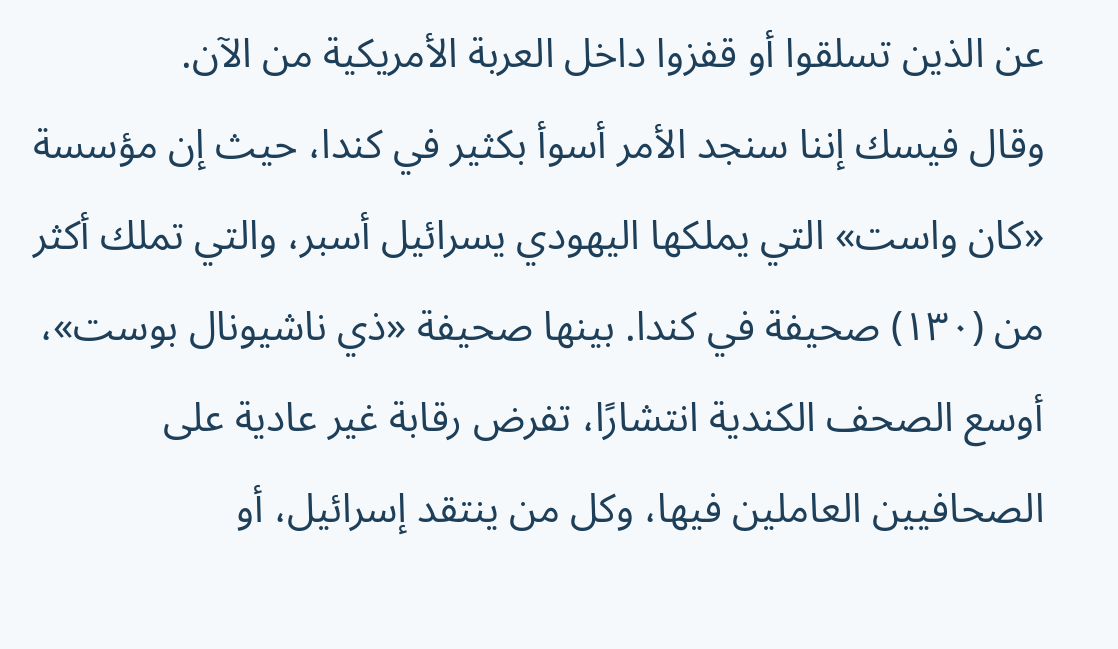عن الذين تسلقوا أو قفزوا داخل العربة الأمريكية من الآن.
وقال فيسك إننا سنجد الأمر أسوأ بكثير في كندا، حيث إن مؤسسة «كان واست» التي يملكها اليهودي يسرائيل أسبر، والتي تملك أكثر من (١٣٠) صحيفة في كندا. بينها صحيفة «ذي ناشيونال بوست»، أوسع الصحف الكندية انتشارًا، تفرض رقابة غير عادية على الصحافيين العاملين فيها، وكل من ينتقد إسرائيل، أو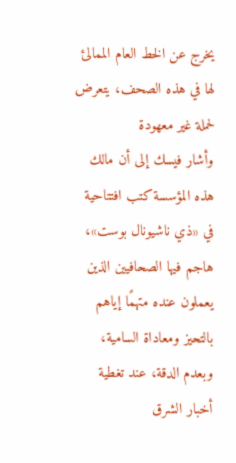يخرج عن الخط العام الممالئ لها في هذه الصحف، يتعرض لحملة غير معهودة
وأشار فيسك إلى أن مالك هذه المؤسسة كتب افتتاحية في «ذي ناشیونال بوست»، هاجم فيها الصحافيين الذين يعملون عنده متهمًا إياهم بالتحيز ومعاداة السامية، وبعدم الدقة، عند تغطية أخبار الشرق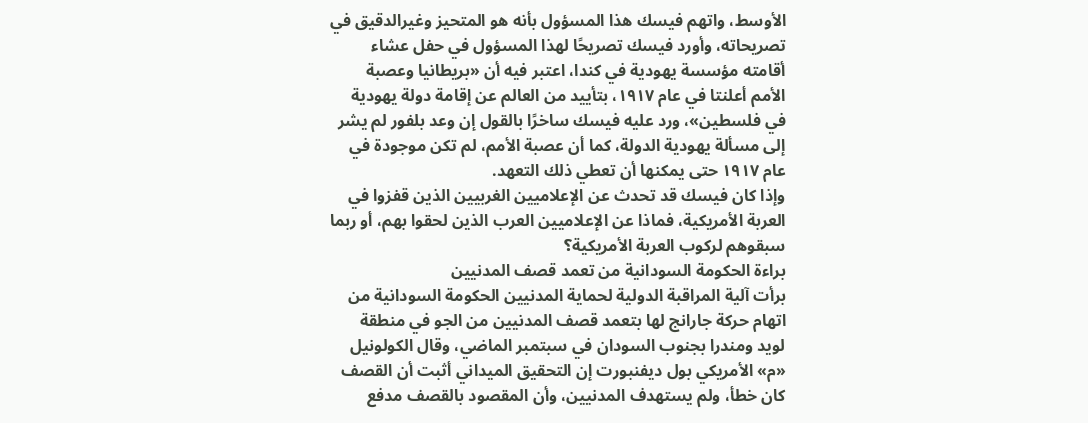الأوسط، واتهم فيسك هذا المسؤول بأنه هو المتحيز وغيرالدقيق في تصريحاته، وأورد فيسك تصريحًا لهذا المسؤول في حفل عشاء أقامته مؤسسة يهودية في كندا، اعتبر فيه أن «بريطانيا وعصبة الأمم أعلنتا في عام ۱۹۱۷، بتأييد من العالم عن إقامة دولة يهودية في فلسطين»، ورد عليه فيسك ساخرًا بالقول إن وعد بلفور لم يشر إلى مسألة يهودية الدولة، كما أن عصبة الأمم، لم تكن موجودة في عام ١٩١٧ حتى يمكنها أن تعطي ذلك التعهد.
وإذا كان فيسك قد تحدث عن الإعلاميين الغربيين الذين قفزوا في العربة الأمريكية، فماذا عن الإعلاميين العرب الذين لحقوا بهم، أو ربما سبقوهم لركوب العربة الأمريكية؟
براءة الحكومة السودانية من تعمد قصف المدنيين
برأت آلية المراقبة الدولية لحماية المدنيين الحكومة السودانية من اتهام حركة جارانج لها بتعمد قصف المدنيين من الجو في منطقة لويد ومندرا بجنوب السودان في سبتمبر الماضي، وقال الكولونيل «م» الأمريكي بول ديفنبورت إن التحقيق الميداني أثبت أن القصف كان خطأ، ولم يستهدف المدنيين، وأن المقصود بالقصف مدفع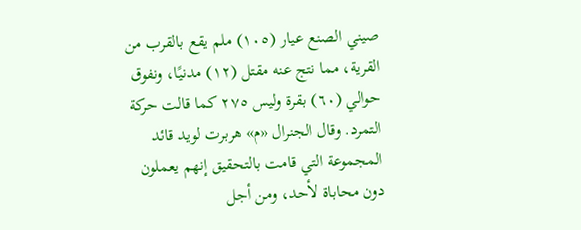صيني الصنع عيار (١٠٥) ملم يقع بالقرب من القرية، مما نتج عنه مقتل (١٢) مدنيًا، ونفوق حوالي (٦٠) بقرة وليس ٢٧٥ كما قالت حركة التمرد. وقال الجنرال «م» هربرت لويد قائد المجموعة التي قامت بالتحقيق إنهم يعملون دون محاباة لأحد، ومن أجل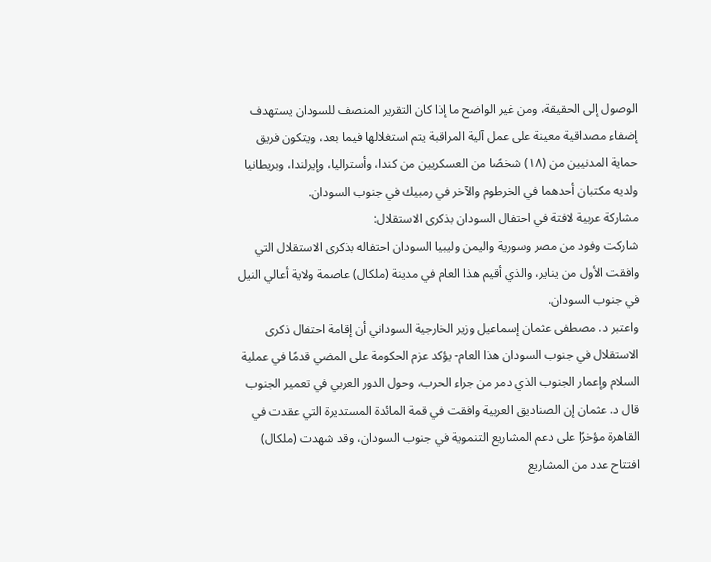الوصول إلى الحقيقة، ومن غير الواضح ما إذا كان التقرير المنصف للسودان يستهدف إضفاء مصداقية معينة على عمل آلية المراقبة يتم استغلالها فيما بعد، ويتكون فريق حماية المدنيين من (١٨) شخصًا من العسكريين من كندا، وأستراليا، وإيرلندا، وبريطانيا ولديه مكتبان أحدهما في الخرطوم والآخر في رمبيك في جنوب السودان.
مشاركة عربية لافتة في احتفال السودان بذكرى الاستقلال:
شاركت وفود من مصر وسورية واليمن وليبيا السودان احتفاله بذكرى الاستقلال التي وافقت الأول من يناير، والذي أقيم هذا العام في مدينة (ملكال) عاصمة ولاية أعالي النيل في جنوب السودان.
واعتبر د. مصطفى عثمان إسماعيل وزير الخارجية السوداني أن إقامة احتفال ذكرى الاستقلال في جنوب السودان هذا العام- يؤكد عزم الحكومة على المضي قدمًا في عملية السلام وإعمار الجنوب الذي دمر من جراء الحرب، وحول الدور العربي في تعمير الجنوب قال د. عثمان إن الصناديق العربية وافقت في قمة المائدة المستديرة التي عقدت في القاهرة مؤخرًا على دعم المشاريع التنموية في جنوب السودان، وقد شهدت (ملكال) افتتاح عدد من المشاريع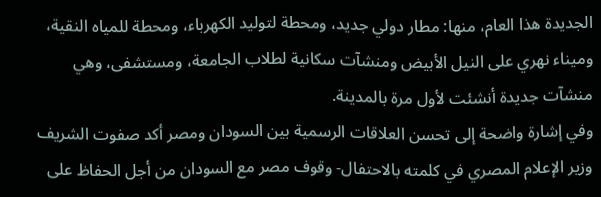الجديدة هذا العام، منها: مطار دولي جديد، ومحطة لتوليد الكهرباء، ومحطة للمياه النقية، وميناء نهري على النيل الأبيض ومنشآت سكانية لطلاب الجامعة، ومستشفى، وهي منشآت جديدة أنشئت لأول مرة بالمدينة.
وفي إشارة واضحة إلى تحسن العلاقات الرسمية بين السودان ومصر أكد صفوت الشريف وزير الإعلام المصري في كلمته بالاحتفال- وقوف مصر مع السودان من أجل الحفاظ على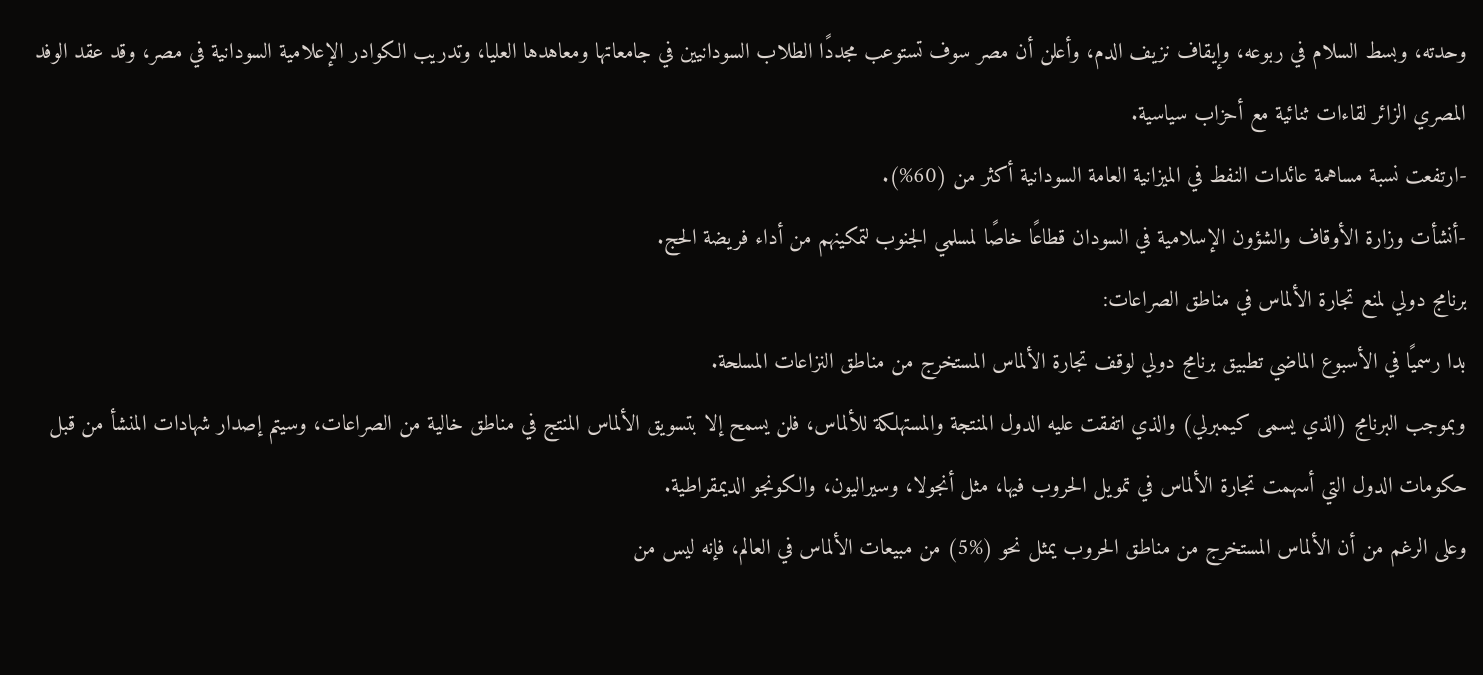وحدته، وبسط السلام في ربوعه، وإيقاف نزيف الدم، وأعلن أن مصر سوف تستوعب مجددًا الطلاب السودانيين في جامعاتها ومعاهدها العليا، وتدريب الكوادر الإعلامية السودانية في مصر، وقد عقد الوفد المصري الزائر لقاءات ثنائية مع أحزاب سياسية.
-ارتفعت نسبة مساهمة عائدات النفط في الميزانية العامة السودانية أكثر من (60%).
-أنشأت وزارة الأوقاف والشؤون الإسلامية في السودان قطاعًا خاصًا لمسلمي الجنوب لتمكينهم من أداء فريضة الحج.
برنامج دولي لمنع تجارة الألماس في مناطق الصراعات:
بدا رسميًا في الأسبوع الماضي تطبيق برنامج دولي لوقف تجارة الألماس المستخرج من مناطق النزاعات المسلحة.
وبموجب البرنامج (الذي يسمى كيمبرلي) والذي اتفقت عليه الدول المنتجة والمستهلكة للألماس، فلن يسمح إلا بتسويق الألماس المنتج في مناطق خالية من الصراعات، وسيتم إصدار شهادات المنشأ من قبل حكومات الدول التي أسهمت تجارة الألماس في تمويل الحروب فيها، مثل أنجولا، وسيراليون، والكونجو الديمقراطية.
وعلى الرغم من أن الألماس المستخرج من مناطق الحروب يمثل نحو (%5) من مبيعات الألماس في العالم، فإنه ليس من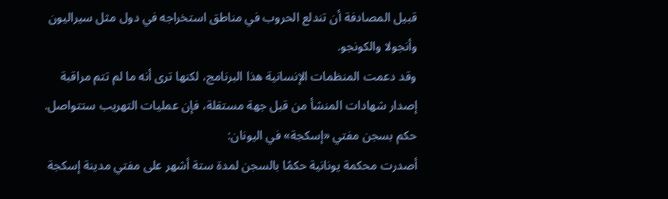قبيل المصادفة أن تندلع الحروب في مناطق استخراجه في دول مثل سيراليون وأنجولا والكونجو.
وقد دعمت المنظمات الإنسانية هذا البرنامج، لكنها ترى أنه ما لم تتم مراقبة إصدار شهادات المنشأ من قبل جهة مستقلة، فإن عمليات التهريب ستتواصل.
حكم بسجن مفتي «إسكجة» في اليونان:
أصدرت محكمة يونانية حكمًا بالسجن لمدة ستة أشهر على مفتي مدينة إسكجة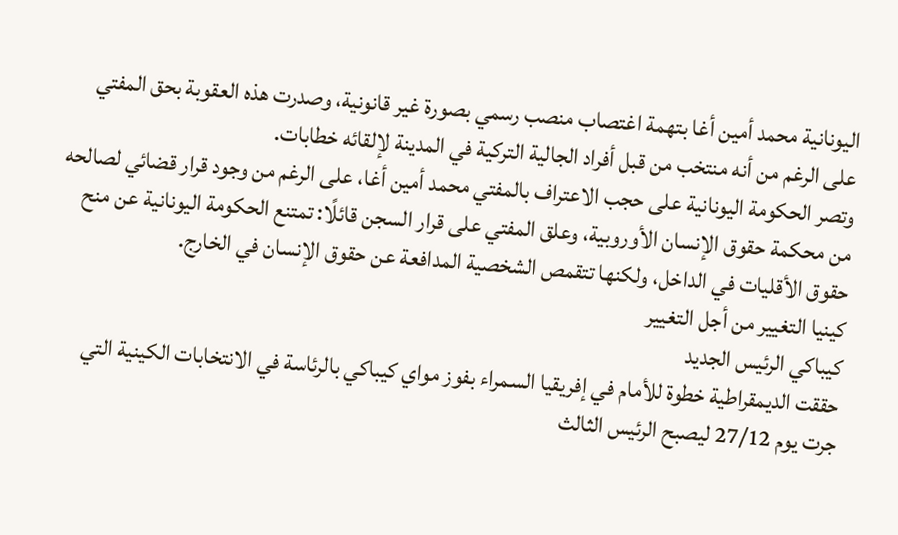اليونانية محمد أمين أغا بتهمة اغتصاب منصب رسمي بصورة غير قانونية، وصدرت هذه العقوبة بحق المفتي على الرغم من أنه منتخب من قبل أفراد الجالية التركية في المدينة لإلقائه خطابات.
وتصر الحكومة اليونانية على حجب الاعتراف بالمفتي محمد أمين أغا، على الرغم من وجود قرار قضائي لصالحه من محكمة حقوق الإنسان الأوروبية، وعلق المفتي على قرار السجن قائلًا: تمتنع الحكومة اليونانية عن منح حقوق الأقليات في الداخل، ولكنها تتقمص الشخصية المدافعة عن حقوق الإنسان في الخارج.
كينيا التغيير من أجل التغيير
كيباكي الرئيس الجديد
حققت الديمقراطية خطوة للأمام في إفريقيا السمراء بفوز مواي كيباكي بالرئاسة في الانتخابات الكينية التي جرت يوم 27/12 ليصبح الرئيس الثالث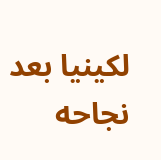لكينيا بعد نجاحه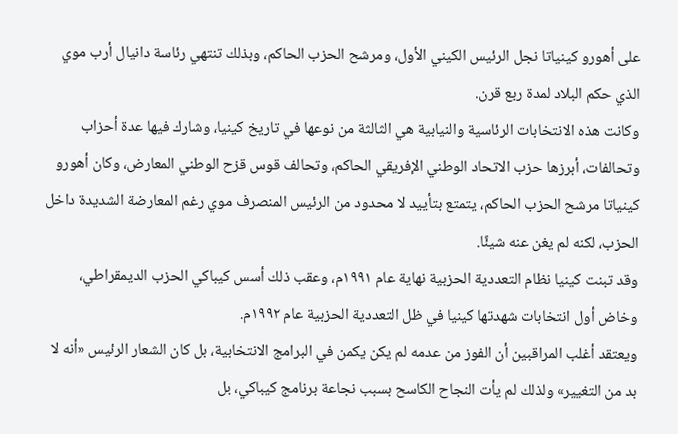على أهورو كينياتا نجل الرئيس الكيني الأول، ومرشح الحزب الحاكم، وبذلك تنتهي رئاسة دانيال أرب موي الذي حكم البلاد لمدة ربع قرن.
وكانت هذه الانتخابات الرئاسية والنيابية هي الثالثة من نوعها في تاريخ كينيا، وشارك فيها عدة أحزاب وتحالفات، أبرزها حزب الاتحاد الوطني الإفريقي الحاكم، وتحالف قوس قزح الوطني المعارض، وكان أهورو كينياتا مرشح الحزب الحاكم، يتمتع بتأييد لا محدود من الرئيس المنصرف موي رغم المعارضة الشديدة داخل الحزب، لكنه لم يغن عنه شيئًا.
وقد تبنت كينيا نظام التعددية الحزبية نهاية عام ١٩٩١م، وعقب ذلك أسس كيباكي الحزب الديمقراطي، وخاض أول انتخابات شهدتها كينيا في ظل التعددية الحزبية عام ١٩٩٢م.
ويعتقد أغلب المراقبين أن الفوز من عدمه لم يكن يكمن في البرامج الانتخابية، بل كان الشعار الرئيس «أنه لا بد من التغيير» ولذلك لم يأت النجاح الكاسح بسبب نجاعة برنامج كيباكي، بل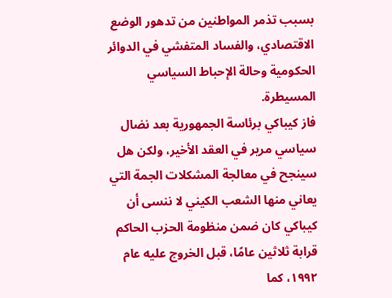بسبب تذمر المواطنين من تدهور الوضع الاقتصادي، والفساد المتفشي في الدوائر الحكومية وحالة الإحباط السياسي المسيطرة.
فاز كيباكي برئاسة الجمهورية بعد نضال سياسي مرير في العقد الأخير، ولكن هل سينجح في معالجة المشكلات الجمة التي يعاني منها الشعب الكيني لا ننسى أن كيباكي كان ضمن منظومة الحزب الحاكم قرابة ثلاثين عامًا، قبل الخروج عليه عام ١٩٩٢، كما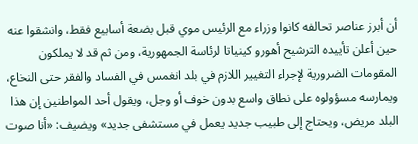أن أبرز عناصر تحالفه كانوا وزراء مع الرئيس موي قبل بضعة أسابيع فقط، وانشقوا عنه حين أعلن تأييده الترشيح أهورو كينياتا لرئاسة الجمهورية، ومن ثم قد لا يملكون المقومات الضرورية لإجراء التغيير اللازم في بلد انغمس في الفساد والفقر حتى النخاع، ويمارسه مسؤولوه على نطاق واسع بدون خوف أو وجل، ويقول أحد المواطنين إن هذا البلد مريض، ويحتاج إلى طبيب جديد يعمل في مستشفى جديد» ويضيف: «أنا صوت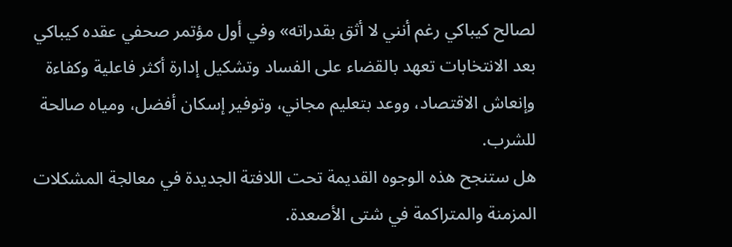لصالح كيباكي رغم أنني لا أثق بقدراته» وفي أول مؤتمر صحفي عقده كيباكي بعد الانتخابات تعهد بالقضاء على الفساد وتشكيل إدارة أكثر فاعلية وكفاءة وإنعاش الاقتصاد، ووعد بتعليم مجاني، وتوفير إسكان أفضل، ومياه صالحة للشرب.
هل ستنجح هذه الوجوه القديمة تحت اللافتة الجديدة في معالجة المشكلات المزمنة والمتراكمة في شتى الأصعدة.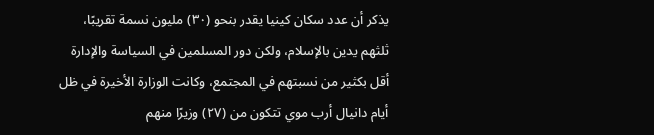يذكر أن عدد سكان كينيا يقدر بنحو (٣٠) مليون نسمة تقريبًا، ثلثهم يدين بالإسلام، ولكن دور المسلمين في السياسة والإدارة أقل بكثير من نسبتهم في المجتمع، وكانت الوزارة الأخيرة في ظل أيام دانيال أرب موي تتكون من (٢٧) وزيرًا منهم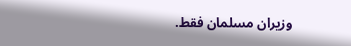وزیران مسلمان فقط.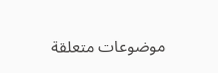موضوعات متعلقة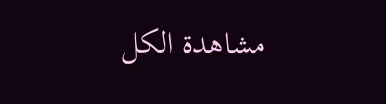مشاهدة الكل